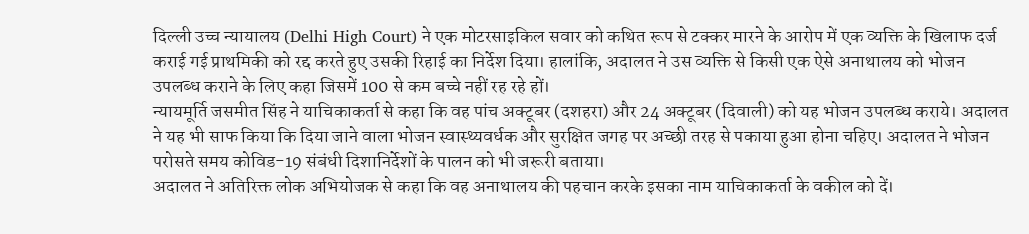दिल्ली उच्च न्यायालय (Delhi High Court) ने एक मोटरसाइकिल सवार को कथित रूप से टक्कर मारने के आरोप में एक व्यक्ति के खिलाफ दर्ज कराई गई प्राथमिकी को रद्द करते हुए उसकी रिहाई का निर्देश दिया। हालांकि, अदालत ने उस व्यक्ति से किसी एक ऐसे अनाथालय को भोजन उपलब्ध कराने के लिए कहा जिसमें 100 से कम बच्चे नहीं रह रहे हों।
न्यायमूर्ति जसमीत सिंह ने याचिकाकर्ता से कहा कि वह पांच अक्टूबर (दशहरा) और 24 अक्टूबर (दिवाली) को यह भोजन उपलब्ध कराये। अदालत ने यह भी साफ किया कि दिया जाने वाला भोजन स्वास्थ्यवर्धक और सुरक्षित जगह पर अच्छी तरह से पकाया हुआ होना चहिए। अदालत ने भोजन परोसते समय कोविड-19 संबंधी दिशानिर्देशों के पालन को भी जरूरी बताया।
अदालत ने अतिरिक्त लोक अभियोजक से कहा कि वह अनाथालय की पहचान करके इसका नाम याचिकाकर्ता के वकील को दें।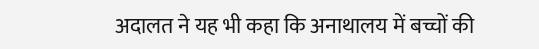अदालत ने यह भी कहा कि अनाथालय में बच्चों की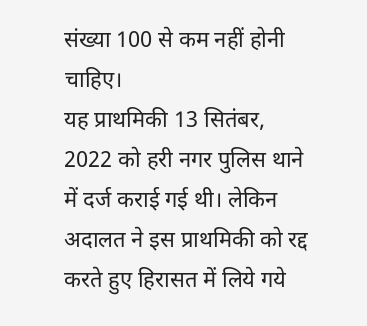संख्या 100 से कम नहीं होनी चाहिए।
यह प्राथमिकी 13 सितंबर, 2022 को हरी नगर पुलिस थाने में दर्ज कराई गई थी। लेकिन अदालत ने इस प्राथमिकी को रद्द करते हुए हिरासत में लिये गये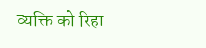व्यक्ति को रिहा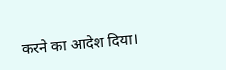करने का आदेश दिया।